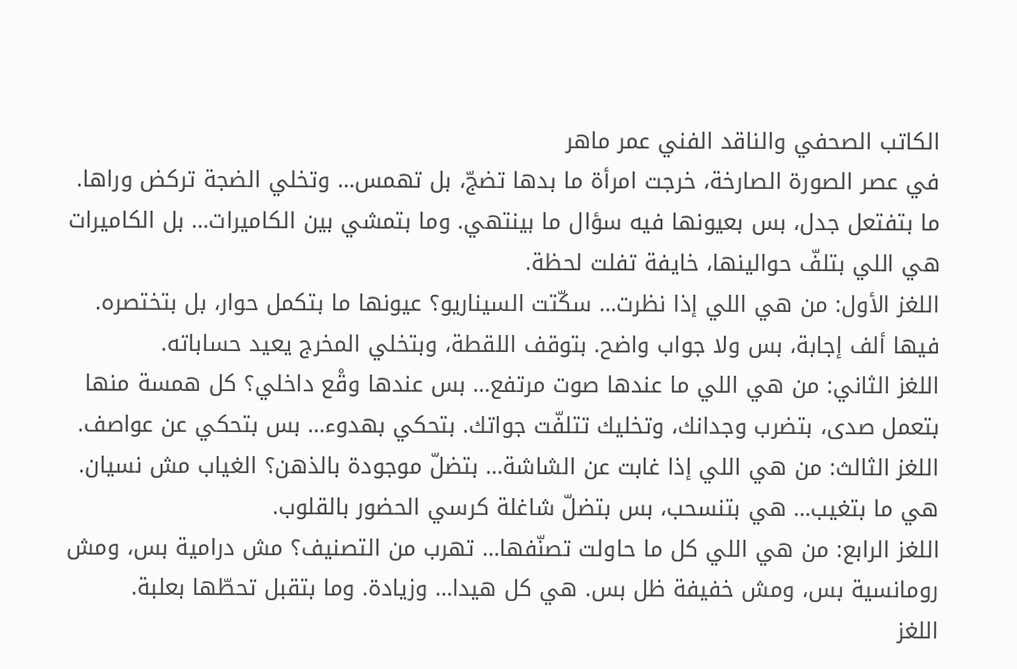الكاتب الصحفي والناقد الفني عمر ماهر
في عصر الصورة الصارخة، خرجت امرأة ما بدها تضجّ، بل تهمس… وتخلي الضجة تركض وراها. ما بتفتعل جدل، بس بعيونها فيه سؤال ما بينتهي. وما بتمشي بين الكاميرات… بل الكاميرات هي اللي بتلفّ حوالينها، خايفة تفلت لحظة.
اللغز الأول: من هي اللي إذا نظرت… سكّتت السيناريو؟ عيونها ما بتكمل حوار، بل بتختصره. فيها ألف إجابة، بس ولا جواب واضح. بتوقف اللقطة، وبتخلي المخرج يعيد حساباته.
اللغز الثاني: من هي اللي ما عندها صوت مرتفع… بس عندها وقْع داخلي؟ كل همسة منها بتعمل صدى، بتضرب وجدانك، وتخليك تتلفّت جواتك. بتحكي بهدوء… بس بتحكي عن عواصف.
اللغز الثالث: من هي اللي إذا غابت عن الشاشة… بتضلّ موجودة بالذهن؟ الغياب مش نسيان. هي ما بتغيب… هي بتنسحب، بس بتضلّ شاغلة كرسي الحضور بالقلوب.
اللغز الرابع: من هي اللي كل ما حاولت تصنّفها… تهرب من التصنيف؟ مش درامية بس، ومش رومانسية بس، ومش خفيفة ظل بس. هي كل هيدا… وزيادة. وما بتقبل تحطّها بعلبة.
اللغز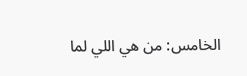الخامس: من هي اللي لما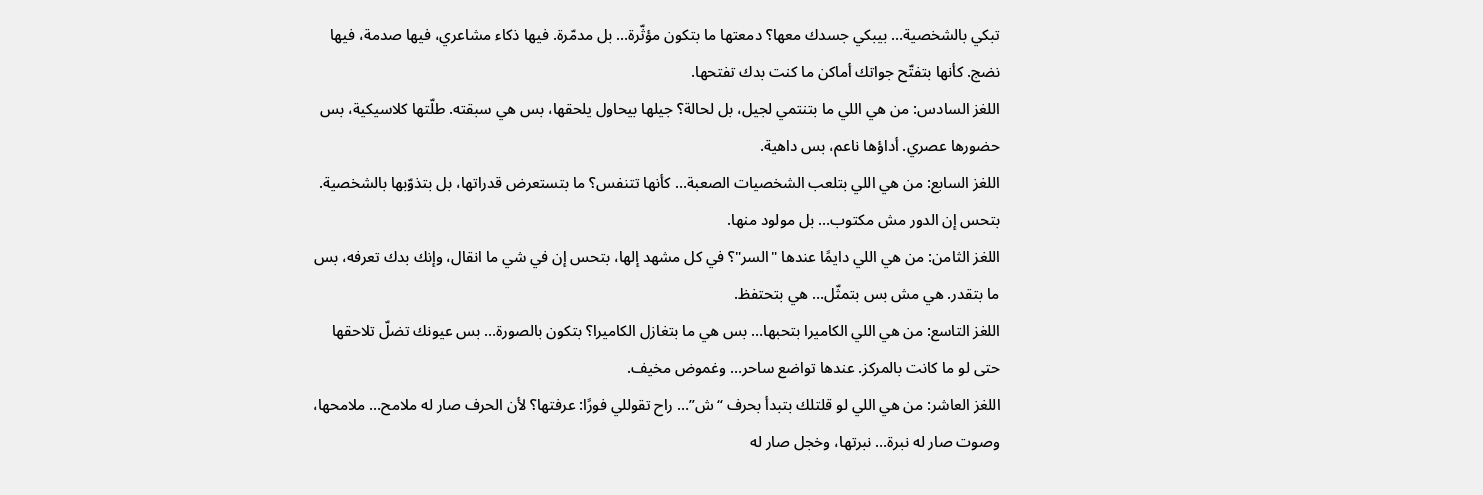تبكي بالشخصية… بيبكي جسدك معها؟ دمعتها ما بتكون مؤثّرة… بل مدمّرة. فيها ذكاء مشاعري، فيها صدمة، فيها نضج. كأنها بتفتّح جواتك أماكن ما كنت بدك تفتحها.
اللغز السادس: من هي اللي ما بتنتمي لجيل، بل لحالة؟ جيلها بيحاول يلحقها، بس هي سبقته. طلّتها كلاسيكية، بس حضورها عصري. أداؤها ناعم، بس داهية.
اللغز السابع: من هي اللي بتلعب الشخصيات الصعبة… كأنها تتنفس؟ ما بتستعرض قدراتها، بل بتذوّبها بالشخصية. بتحس إن الدور مش مكتوب… بل مولود منها.
اللغز الثامن: من هي اللي دايمًا عندها "السر"؟ في كل مشهد إلها، بتحس إن في شي ما انقال، وإنك بدك تعرفه، بس ما بتقدر. هي مش بس بتمثّل… هي بتحتفظ.
اللغز التاسع: من هي اللي الكاميرا بتحبها… بس هي ما بتغازل الكاميرا؟ بتكون بالصورة… بس عيونك تضلّ تلاحقها حتى لو ما كانت بالمركز. عندها تواضع ساحر… وغموض مخيف.
اللغز العاشر: من هي اللي لو قلتلك بتبدأ بحرف “ش”… راح تقوللي فورًا: عرفتها؟ لأن الحرف صار له ملامح… ملامحها، وصوت صار له نبرة… نبرتها، وخجل صار له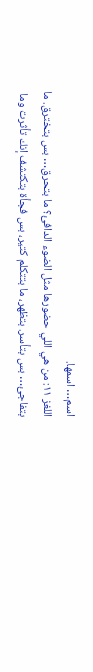اسم… اسمها.
اللغز ١١: من هي اللي حضورها مثل الضوء الدافئ؟ ما بتحرق… بس بتخترق. ما بتفاجئ… بس بتأسر. بتظهر، ما بتتكلم كتير، بس فجأة بتكتشف إنك تأثرت وما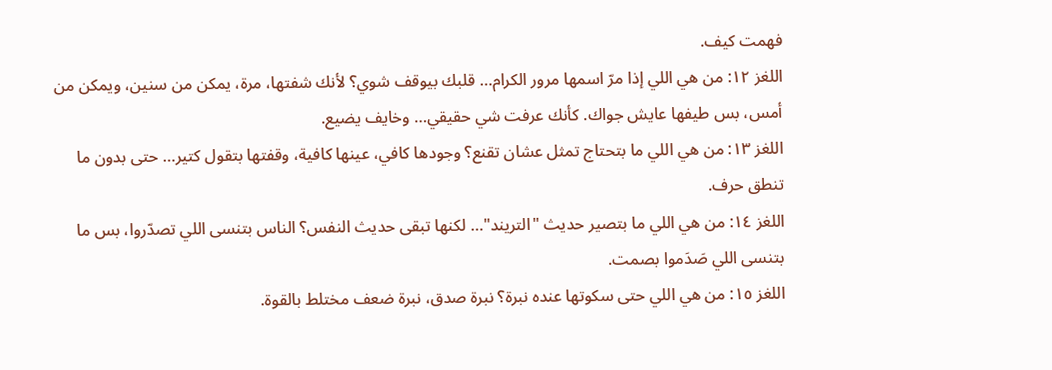فهمت كيف.
اللغز ١٢: من هي اللي إذا مرّ اسمها مرور الكرام… قلبك بيوقف شوي؟ لأنك شفتها، مرة، يمكن من سنين، ويمكن من أمس، بس طيفها عايش جواك. كأنك عرفت شي حقيقي… وخايف يضيع.
اللغز ١٣: من هي اللي ما بتحتاج تمثل عشان تقنع؟ وجودها كافي، عينها كافية، وقفتها بتقول كتير… حتى بدون ما تنطق حرف.
اللغز ١٤: من هي اللي ما بتصير حديث "التريند"… لكنها تبقى حديث النفس؟ الناس بتنسى اللي تصدّروا، بس ما بتنسى اللي صَدَموا بصمت.
اللغز ١٥: من هي اللي حتى سكوتها عنده نبرة؟ نبرة صدق، نبرة ضعف مختلط بالقوة.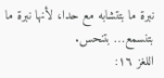نبرة ما بتتشابه مع حدا، لأنها نبرة ما بتنسمع… بتنحس.
اللغز ١٦: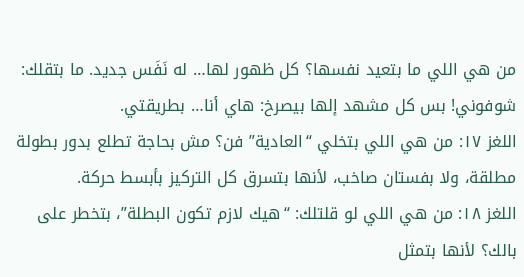من هي اللي ما بتعيد نفسها؟ كل ظهور لها… له نَفَس جديد. ما بتقلك: شوفوني! بس كل مشهد إلها بيصرخ: هاي أنا… بطريقتي.
اللغز ١٧: من هي اللي بتخلي “العادية” فن؟ مش بحاجة تطلع بدور بطولة مطلقة، ولا بفستان صاخب، لأنها بتسرق كل التركيز بأبسط حركة.
اللغز ١٨: من هي اللي لو قلتلك: “هيك لازم تكون البطلة”، بتخطر على بالك؟ لأنها بتمثل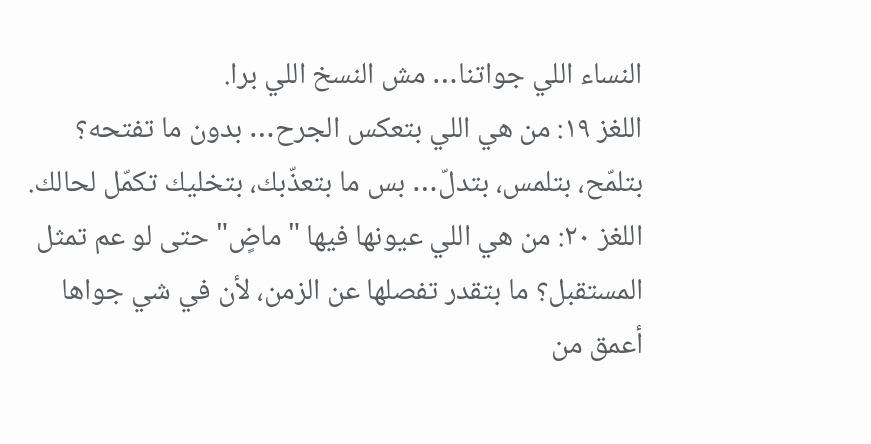النساء اللي جواتنا… مش النسخ اللي برا.
اللغز ١٩: من هي اللي بتعكس الجرح… بدون ما تفتحه؟ بتلمّح، بتلمس، بتدلّ… بس ما بتعذّبك، بتخليك تكمّل لحالك.
اللغز ٢٠: من هي اللي عيونها فيها "ماضٍ" حتى لو عم تمثل المستقبل؟ ما بتقدر تفصلها عن الزمن، لأن في شي جواها أعمق من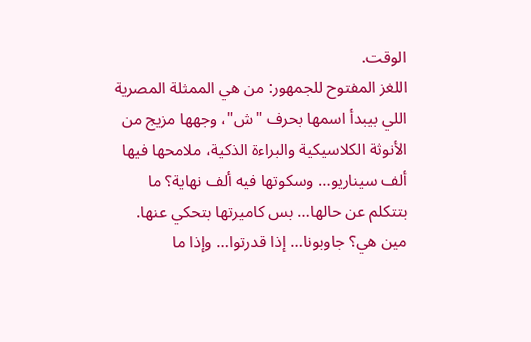الوقت.
اللغز المفتوح للجمهور: من هي الممثلة المصرية اللي بيبدأ اسمها بحرف "ش"، وجهها مزيج من الأنوثة الكلاسيكية والبراءة الذكية، ملامحها فيها ألف سيناريو… وسكوتها فيه ألف نهاية؟ ما بتتكلم عن حالها… بس كاميرتها بتحكي عنها. مين هي؟ جاوبونا… إذا قدرتوا… وإذا ما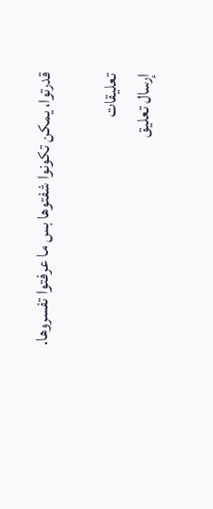قدرتوا، يمكن تكونوا شفتوها بس ما عرفتوا تفسروها.

تعليقات
إرسال تعليق